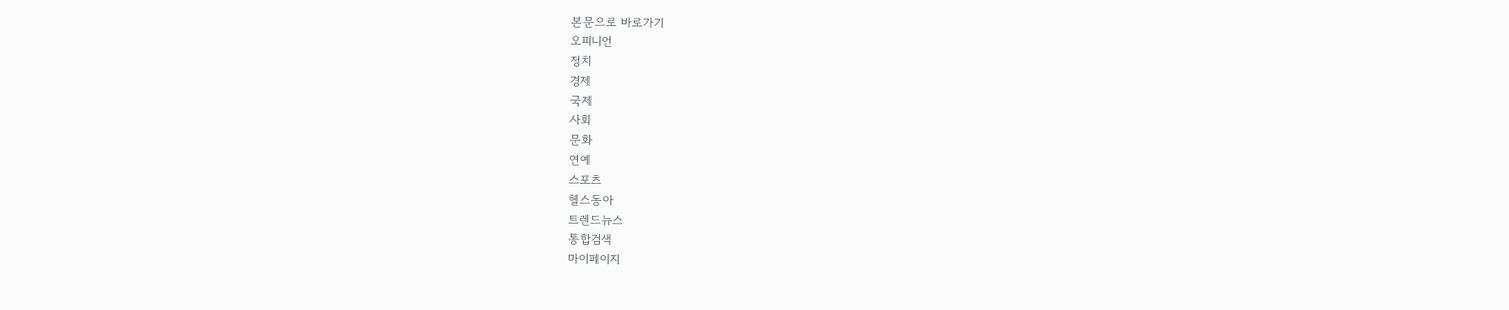본문으로 바로가기
오피니언
정치
경제
국제
사회
문화
연예
스포츠
헬스동아
트렌드뉴스
통합검색
마이페이지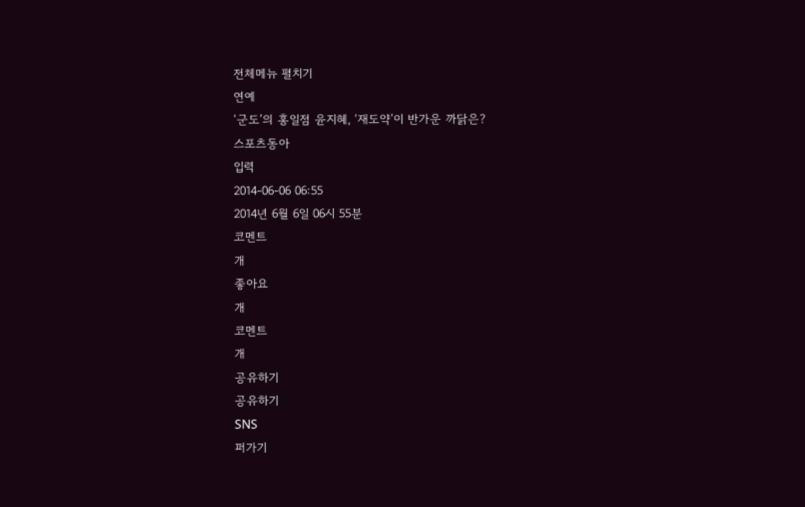전체메뉴 펼치기
연예
‘군도’의 홍일점 윤지혜, ‘재도약’이 반가운 까닭은?
스포츠동아
입력
2014-06-06 06:55
2014년 6월 6일 06시 55분
코멘트
개
좋아요
개
코멘트
개
공유하기
공유하기
SNS
퍼가기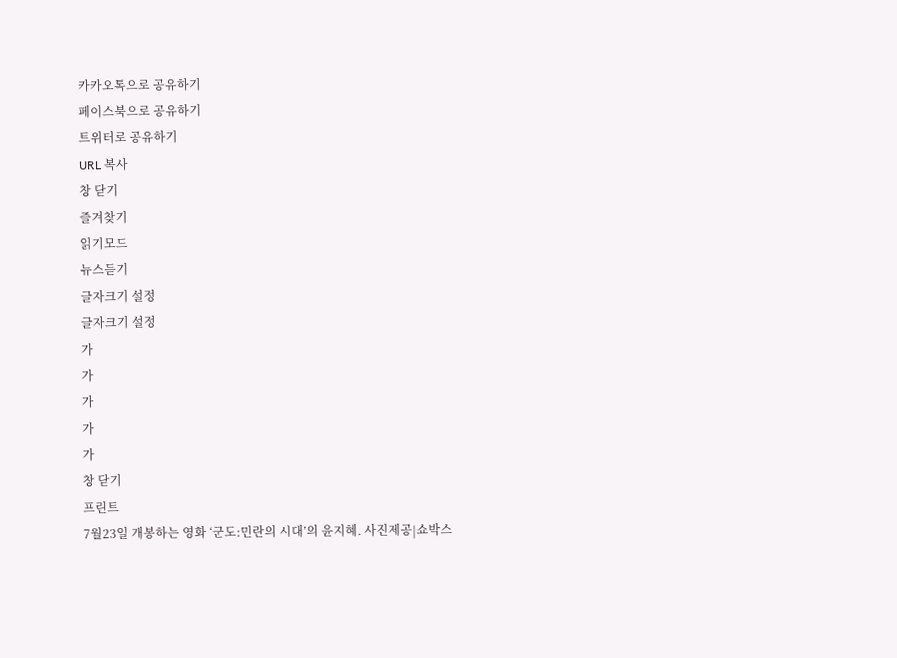카카오톡으로 공유하기
페이스북으로 공유하기
트위터로 공유하기
URL 복사
창 닫기
즐겨찾기
읽기모드
뉴스듣기
글자크기 설정
글자크기 설정
가
가
가
가
가
창 닫기
프린트
7월23일 개봉하는 영화 ‘군도:민란의 시대’의 윤지혜. 사진제공|쇼박스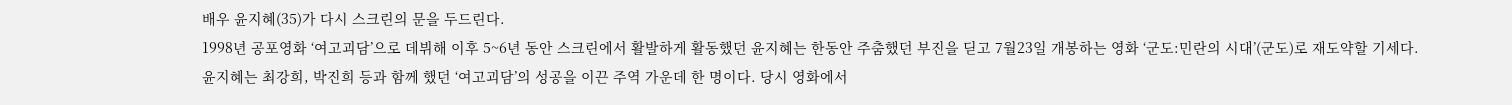배우 윤지혜(35)가 다시 스크린의 문을 두드린다.
1998년 공포영화 ‘여고괴담’으로 데뷔해 이후 5~6년 동안 스크린에서 활발하게 활동했던 윤지혜는 한동안 주춤했던 부진을 딛고 7월23일 개봉하는 영화 ‘군도:민란의 시대’(군도)로 재도약할 기세다.
윤지혜는 최강희, 박진희 등과 함께 했던 ‘여고괴담’의 성공을 이끈 주역 가운데 한 명이다. 당시 영화에서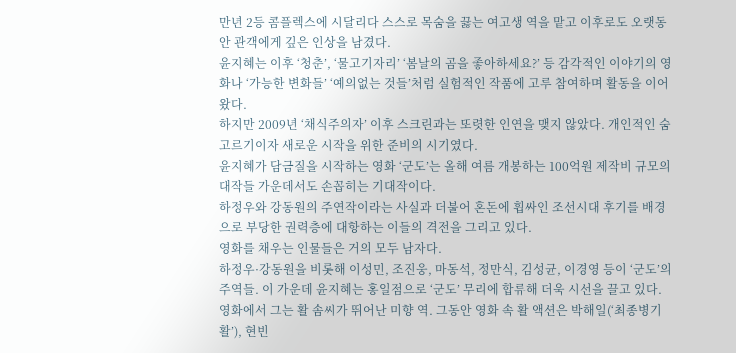만년 2등 콤플렉스에 시달리다 스스로 목숨을 끓는 여고생 역을 맡고 이후로도 오랫동안 관객에게 깊은 인상을 남겼다.
윤지혜는 이후 ‘청춘’, ‘물고기자리’ ‘봄날의 곰을 좋아하세요?’ 등 감각적인 이야기의 영화나 ‘가능한 변화들’ ‘예의없는 것들’처럼 실험적인 작품에 고루 참여하며 활동을 이어왔다.
하지만 2009년 ‘채식주의자’ 이후 스크린과는 또렷한 인연을 맺지 않았다. 개인적인 숨고르기이자 새로운 시작을 위한 준비의 시기였다.
윤지혜가 담금질을 시작하는 영화 ‘군도’는 올해 여름 개봉하는 100억원 제작비 규모의 대작들 가운데서도 손꼽히는 기대작이다.
하정우와 강동원의 주연작이라는 사실과 더불어 혼돈에 휩싸인 조선시대 후기를 배경으로 부당한 권력층에 대항하는 이들의 격전을 그리고 있다.
영화를 채우는 인물들은 거의 모두 남자다.
하정우·강동원을 비롯해 이성민, 조진웅, 마동석, 정만식, 김성균, 이경영 등이 ‘군도’의 주역들. 이 가운데 윤지혜는 홍일점으로 ‘군도’ 무리에 합류해 더욱 시선을 끌고 있다.
영화에서 그는 활 솜씨가 뛰어난 미향 역. 그동안 영화 속 활 액션은 박해일(‘최종병기 활’), 현빈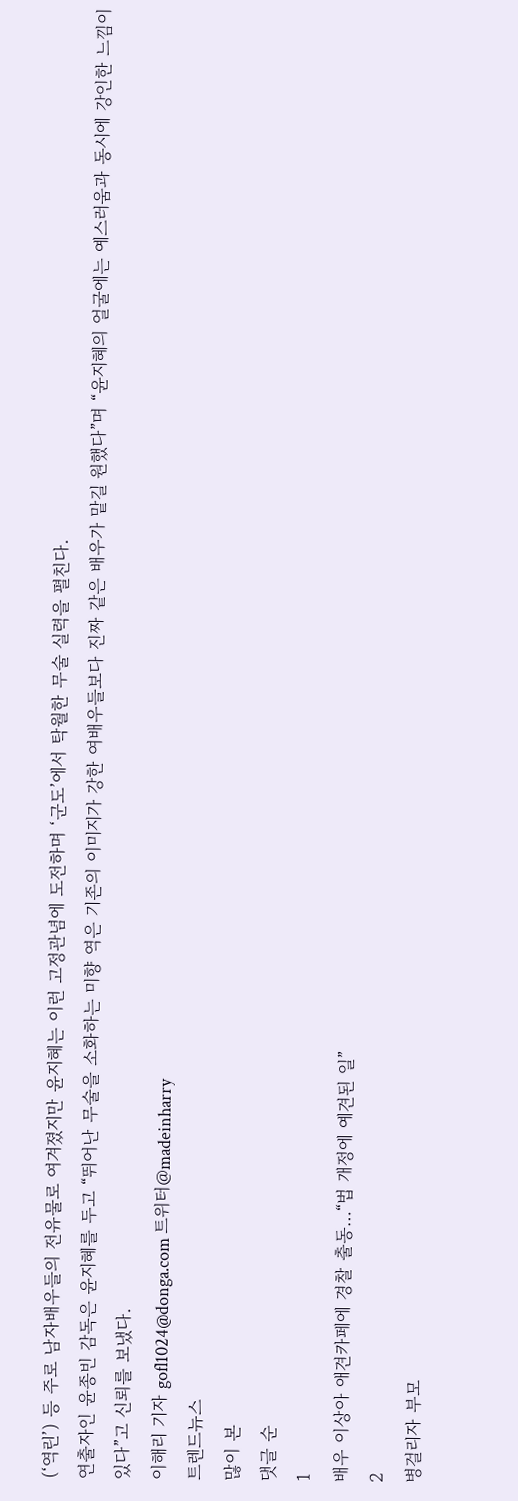(‘역린’) 등 주로 남자배우들의 전유물로 여겨졌지만 윤지혜는 이런 고정관념에 도전하며 ‘군도’에서 탁월한 무술 실력을 펼친다.
연출자인 윤종빈 감독은 윤지혜를 두고 “뛰어난 무술을 소화하는 미향 역은 기존의 이미지가 강한 여배우들보다 진짜 같은 배우가 맡길 원했다”며 “윤지혜의 얼굴에는 예스러움과 동시에 강인한 느낌이 있다”고 신뢰를 보냈다.
이해리 기자 gofl1024@donga.com 트위터@madeinharry
트렌드뉴스
많이 본
댓글 순
1
배우 이상아 애견카페에 경찰 출동…“법 개정에 예견된 일”
2
병걸리자 부모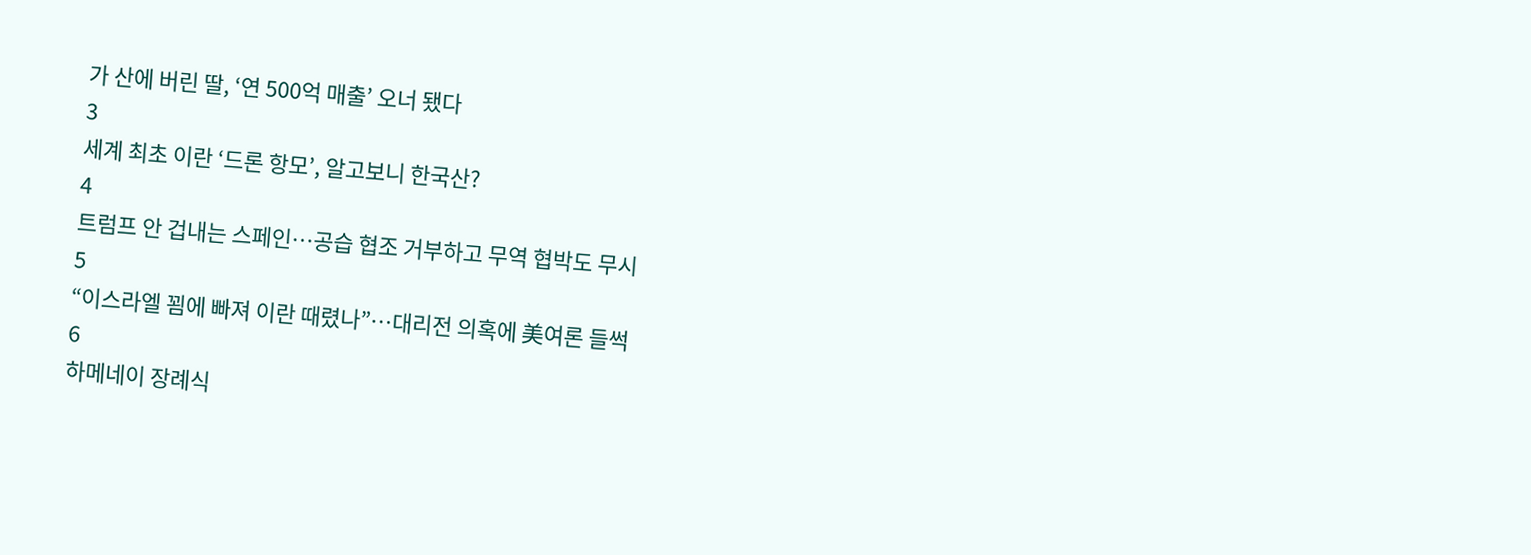가 산에 버린 딸, ‘연 500억 매출’ 오너 됐다
3
세계 최초 이란 ‘드론 항모’, 알고보니 한국산?
4
트럼프 안 겁내는 스페인…공습 협조 거부하고 무역 협박도 무시
5
“이스라엘 꾐에 빠져 이란 때렸나”…대리전 의혹에 美여론 들썩
6
하메네이 장례식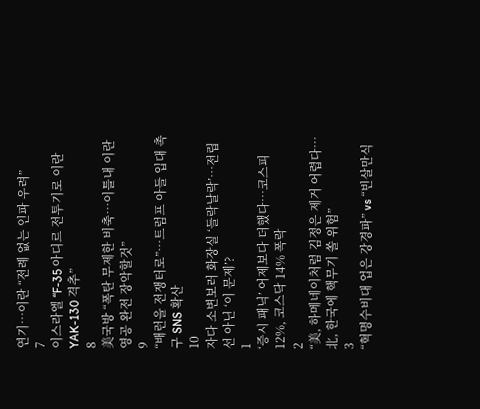연기…이란 “전례 없는 인파 우려”
7
이스라엘 “F-35 아디르 전투기로 이란 YAK-130 격추”
8
美국방 “폭탄 무제한 비축…이틀내 이란 영공 완전 장악할것”
9
“배런을 전쟁터로”…트럼프 아들 입대 촉구 SNS 확산
10
자다 소변보러 화장실 ‘들락날락’…전립선 아닌 ‘이 문제’?
1
‘증시 패닉’ 어제보다 더했다…코스피 12%, 코스닥 14% 폭락
2
“美, 하메네이처럼 김정은 제거 어렵다…北, 한국에 핵무기 쏠 위험”
3
“혁명수비대 업은 강경파” vs “빈살만식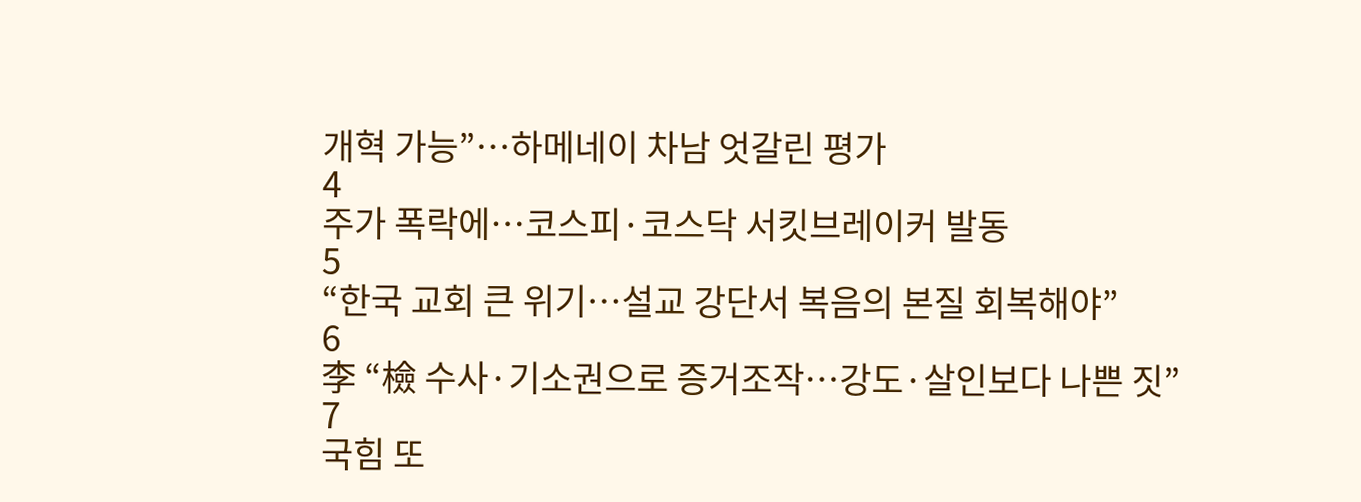개혁 가능”…하메네이 차남 엇갈린 평가
4
주가 폭락에…코스피·코스닥 서킷브레이커 발동
5
“한국 교회 큰 위기…설교 강단서 복음의 본질 회복해야”
6
李 “檢 수사·기소권으로 증거조작…강도·살인보다 나쁜 짓”
7
국힘 또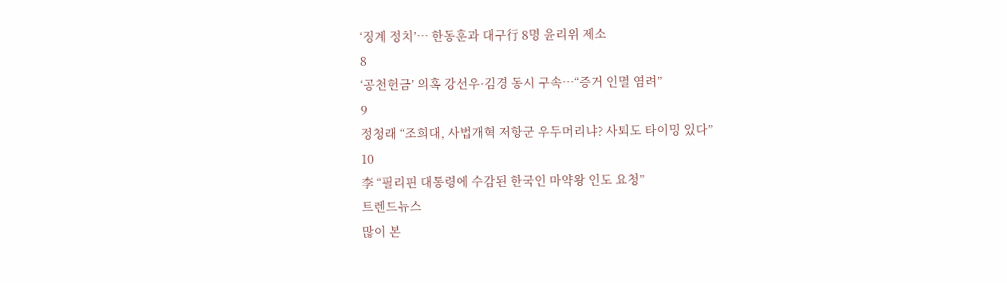‘징계 정치’… 한동훈과 대구行 8명 윤리위 제소
8
‘공천헌금’ 의혹 강선우·김경 동시 구속…“증거 인멸 염려”
9
정청래 “조희대, 사법개혁 저항군 우두머리냐? 사퇴도 타이밍 있다”
10
李 “필리핀 대통령에 수감된 한국인 마약왕 인도 요청”
트렌드뉴스
많이 본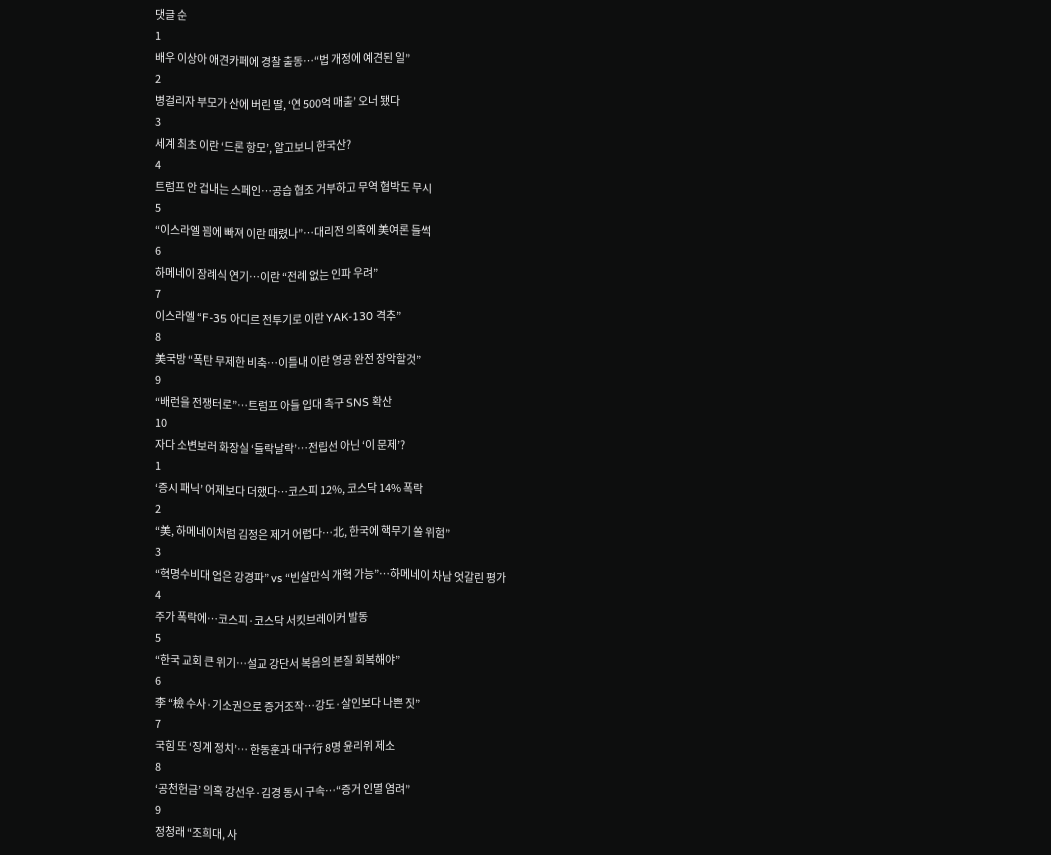댓글 순
1
배우 이상아 애견카페에 경찰 출동…“법 개정에 예견된 일”
2
병걸리자 부모가 산에 버린 딸, ‘연 500억 매출’ 오너 됐다
3
세계 최초 이란 ‘드론 항모’, 알고보니 한국산?
4
트럼프 안 겁내는 스페인…공습 협조 거부하고 무역 협박도 무시
5
“이스라엘 꾐에 빠져 이란 때렸나”…대리전 의혹에 美여론 들썩
6
하메네이 장례식 연기…이란 “전례 없는 인파 우려”
7
이스라엘 “F-35 아디르 전투기로 이란 YAK-130 격추”
8
美국방 “폭탄 무제한 비축…이틀내 이란 영공 완전 장악할것”
9
“배런을 전쟁터로”…트럼프 아들 입대 촉구 SNS 확산
10
자다 소변보러 화장실 ‘들락날락’…전립선 아닌 ‘이 문제’?
1
‘증시 패닉’ 어제보다 더했다…코스피 12%, 코스닥 14% 폭락
2
“美, 하메네이처럼 김정은 제거 어렵다…北, 한국에 핵무기 쏠 위험”
3
“혁명수비대 업은 강경파” vs “빈살만식 개혁 가능”…하메네이 차남 엇갈린 평가
4
주가 폭락에…코스피·코스닥 서킷브레이커 발동
5
“한국 교회 큰 위기…설교 강단서 복음의 본질 회복해야”
6
李 “檢 수사·기소권으로 증거조작…강도·살인보다 나쁜 짓”
7
국힘 또 ‘징계 정치’… 한동훈과 대구行 8명 윤리위 제소
8
‘공천헌금’ 의혹 강선우·김경 동시 구속…“증거 인멸 염려”
9
정청래 “조희대, 사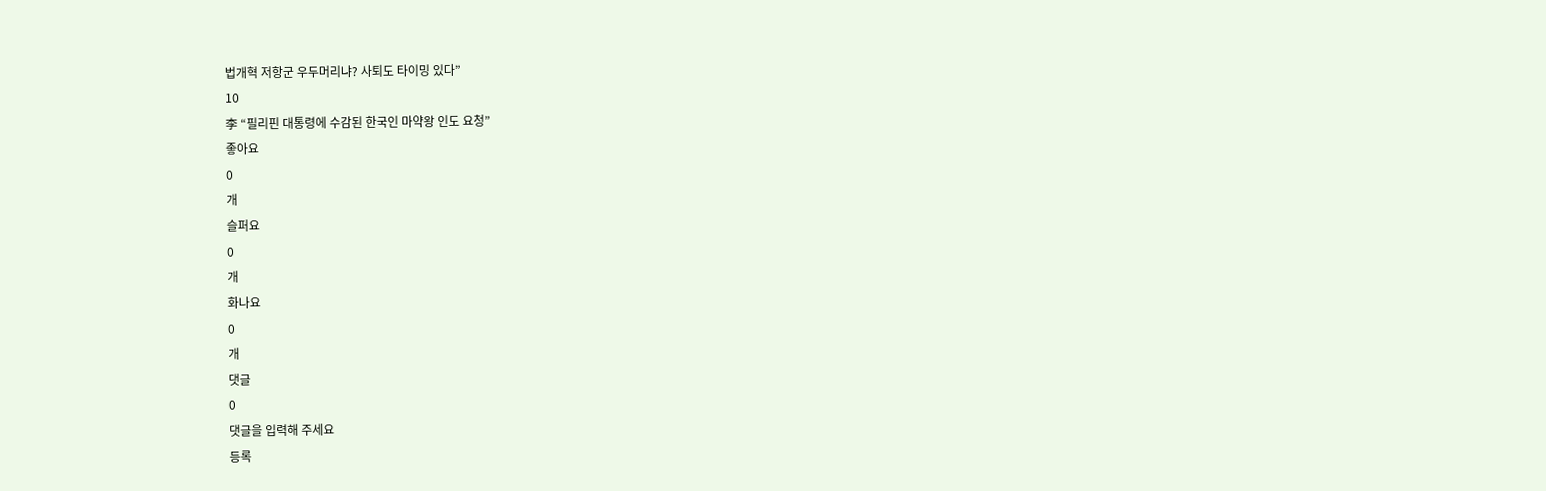법개혁 저항군 우두머리냐? 사퇴도 타이밍 있다”
10
李 “필리핀 대통령에 수감된 한국인 마약왕 인도 요청”
좋아요
0
개
슬퍼요
0
개
화나요
0
개
댓글
0
댓글을 입력해 주세요
등록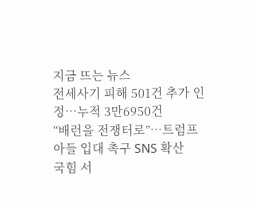지금 뜨는 뉴스
전세사기 피해 501건 추가 인정…누적 3만6950건
“배런을 전쟁터로”…트럼프 아들 입대 촉구 SNS 확산
국힘 서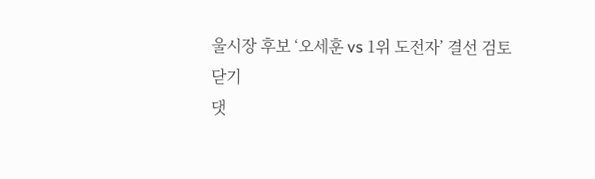울시장 후보 ‘오세훈 vs 1위 도전자’ 결선 검토
닫기
댓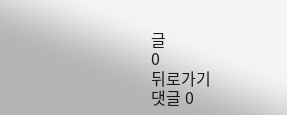글
0
뒤로가기
댓글 0